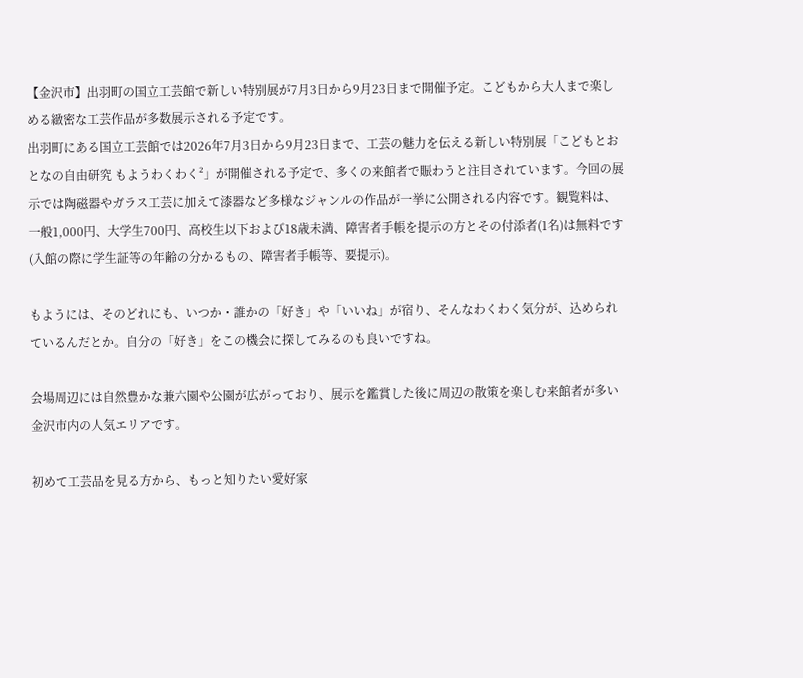【金沢市】出羽町の国立工芸館で新しい特別展が7月3日から9月23日まで開催予定。こどもから大人まで楽しめる緻密な工芸作品が多数展示される予定です。
出羽町にある国立工芸館では2026年7月3日から9月23日まで、工芸の魅力を伝える新しい特別展「こどもとおとなの自由研究 もようわくわく²」が開催される予定で、多くの来館者で賑わうと注目されています。今回の展示では陶磁器やガラス工芸に加えて漆器など多様なジャンルの作品が一挙に公開される内容です。観覧料は、一般1,000円、大学生700円、高校生以下および18歳未満、障害者手帳を提示の方とその付添者(1名)は無料です(入館の際に学生証等の年齢の分かるもの、障害者手帳等、要提示)。

もようには、そのどれにも、いつか・誰かの「好き」や「いいね」が宿り、そんなわくわく気分が、込められているんだとか。自分の「好き」をこの機会に探してみるのも良いですね。

会場周辺には自然豊かな兼六園や公園が広がっており、展示を鑑賞した後に周辺の散策を楽しむ来館者が多い金沢市内の人気エリアです。

初めて工芸品を見る方から、もっと知りたい愛好家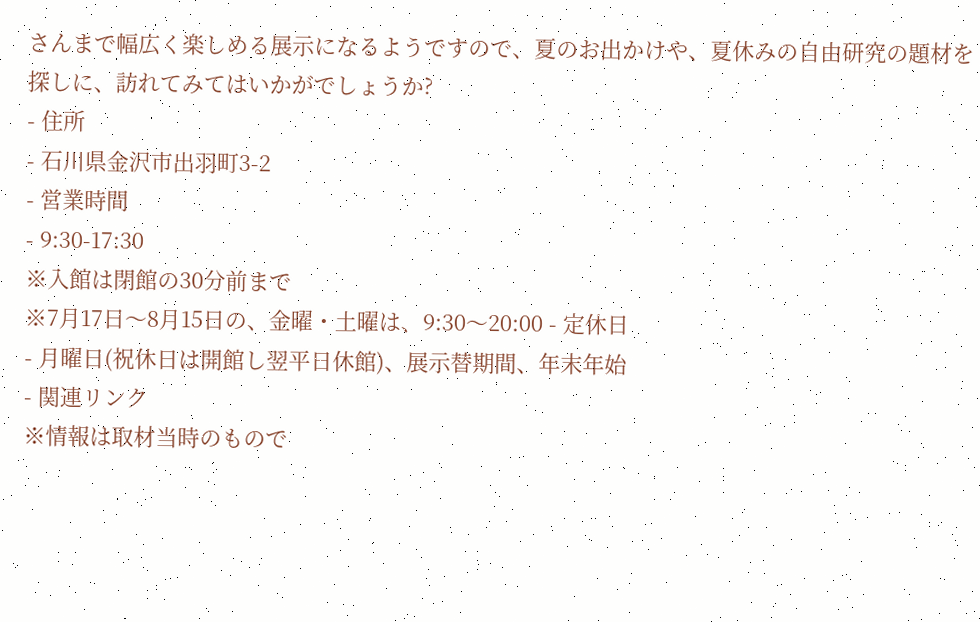さんまで幅広く楽しめる展示になるようですので、夏のお出かけや、夏休みの自由研究の題材を探しに、訪れてみてはいかがでしょうか?
- 住所
- 石川県金沢市出羽町3-2
- 営業時間
- 9:30-17:30
※入館は閉館の30分前まで
※7月17日〜8月15日の、金曜・土曜は、9:30〜20:00 - 定休日
- 月曜日(祝休日は開館し翌平日休館)、展示替期間、年末年始
- 関連リンク
※情報は取材当時のもので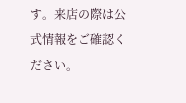す。来店の際は公式情報をご確認ください。